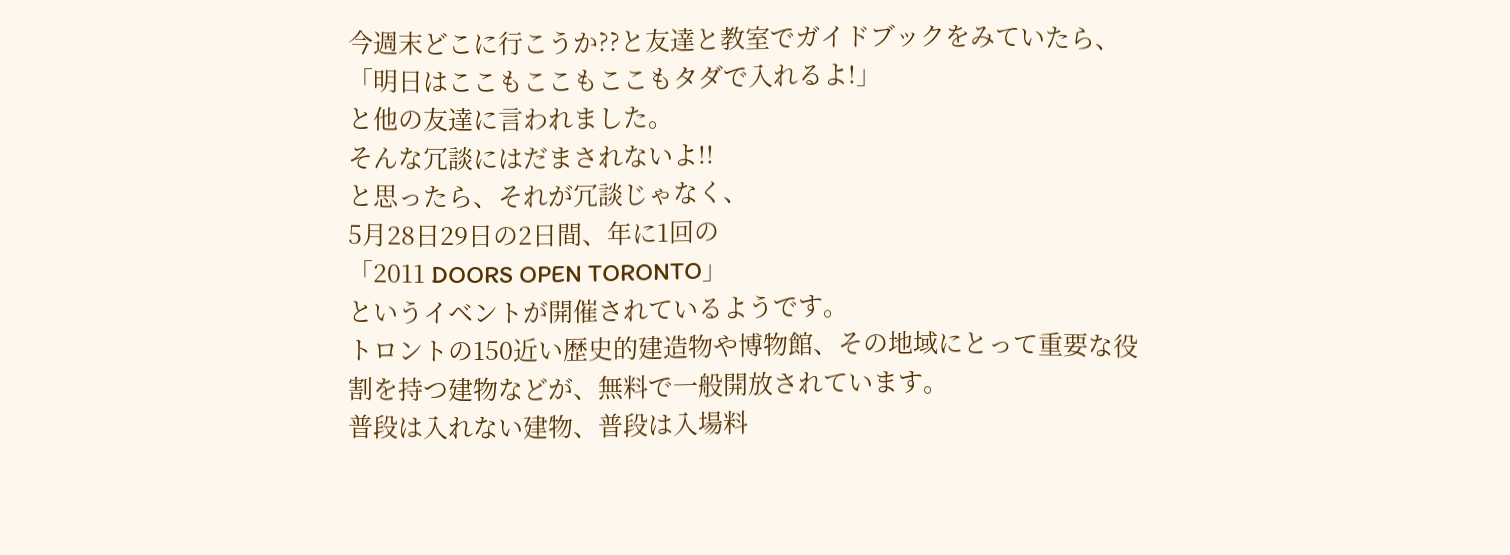今週末どこに行こうか??と友達と教室でガイドブックをみていたら、
「明日はここもここもここもタダで入れるよ!」
と他の友達に言われました。
そんな冗談にはだまされないよ!!
と思ったら、それが冗談じゃなく、
5月28日29日の2日間、年に1回の
「2011 DOORS OPEN TORONTO」
というイベントが開催されているようです。
トロントの150近い歴史的建造物や博物館、その地域にとって重要な役割を持つ建物などが、無料で一般開放されています。
普段は入れない建物、普段は入場料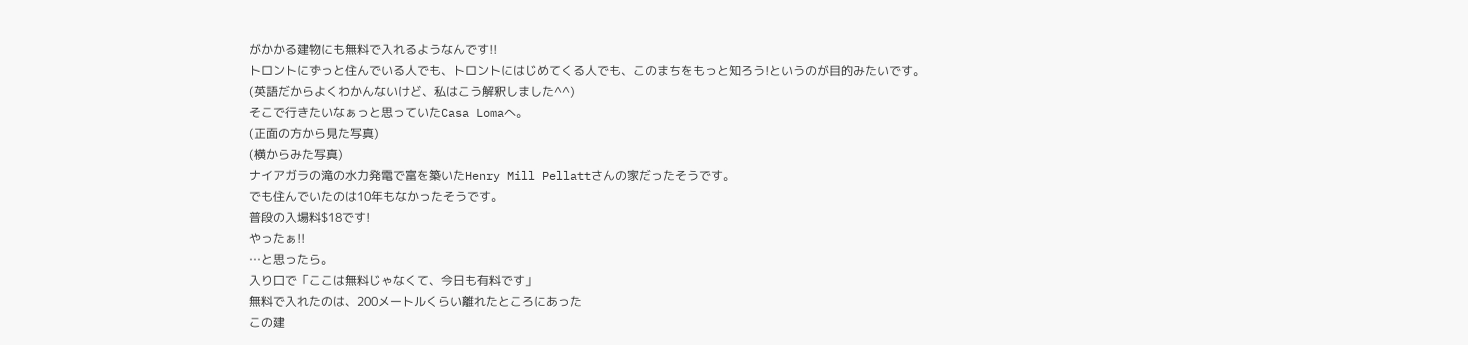がかかる建物にも無料で入れるようなんです!!
トロントにずっと住んでいる人でも、トロントにはじめてくる人でも、このまちをもっと知ろう!というのが目的みたいです。
(英語だからよくわかんないけど、私はこう解釈しました^^)
そこで行きたいなぁっと思っていたCasa Lomaへ。
(正面の方から見た写真)
(横からみた写真)
ナイアガラの滝の水力発電で富を築いたHenry Mill Pellattさんの家だったそうです。
でも住んでいたのは10年もなかったそうです。
普段の入場料$18です!
やったぁ!!
…と思ったら。
入り口で「ここは無料じゃなくて、今日も有料です」
無料で入れたのは、200メートルくらい離れたところにあった
この建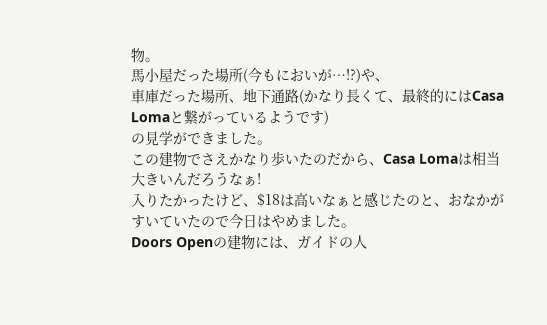物。
馬小屋だった場所(今もにおいが…!?)や、
車庫だった場所、地下通路(かなり長くて、最終的にはCasa Lomaと繋がっているようです)
の見学ができました。
この建物でさえかなり歩いたのだから、Casa Lomaは相当大きいんだろうなぁ!
入りたかったけど、$18は高いなぁと感じたのと、おなかがすいていたので今日はやめました。
Doors Openの建物には、ガイドの人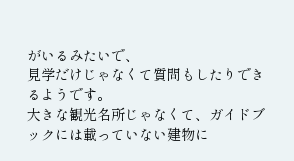がいるみたいで、
見学だけじゃなくて質問もしたりできるようです。
大きな観光名所じゃなくて、ガイドブックには載っていない建物に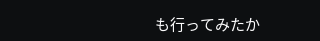も行ってみたか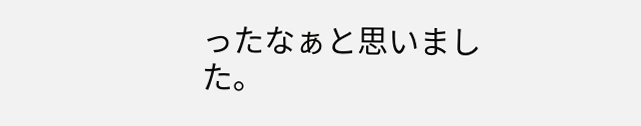ったなぁと思いました。